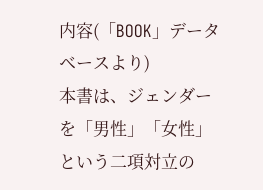内容(「BOOK」データベースより)
本書は、ジェンダーを「男性」「女性」という二項対立の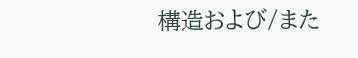構造および/また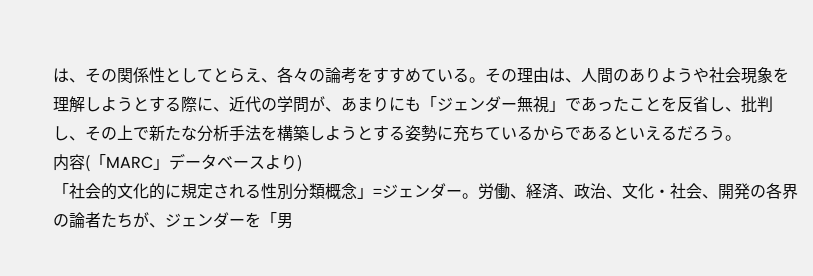は、その関係性としてとらえ、各々の論考をすすめている。その理由は、人間のありようや社会現象を理解しようとする際に、近代の学問が、あまりにも「ジェンダー無視」であったことを反省し、批判し、その上で新たな分析手法を構築しようとする姿勢に充ちているからであるといえるだろう。
内容(「MARC」データベースより)
「社会的文化的に規定される性別分類概念」=ジェンダー。労働、経済、政治、文化・社会、開発の各界の論者たちが、ジェンダーを「男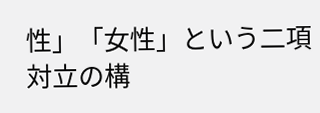性」「女性」という二項対立の構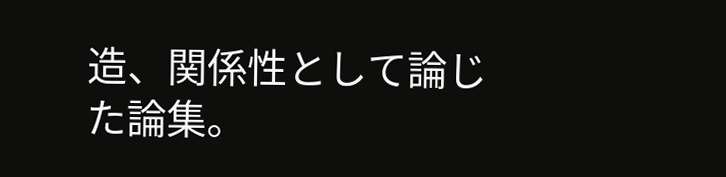造、関係性として論じた論集。